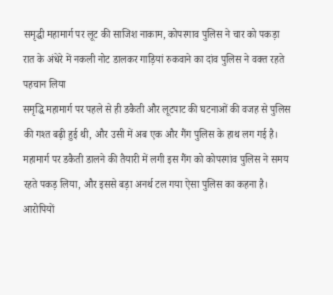समृद्धी महामार्ग पर लूट की साजिश नाकाम, कोपरगाव पुलिस ने चार को पकड़ा
रात के अंधेरे में नकली नोट डालकर गाड़ियां रुकवाने का दांव पुलिस ने वक्त रहते पहचान लिया
समृद्धि महामार्ग पर पहले से ही डकैती और लूटपाट की घटनाओं की वजह से पुलिस की गश्त बढ़ी हुई थी, और उसी में अब एक और गैंग पुलिस के हाथ लग गई है। महामार्ग पर डकैती डालने की तैयारी में लगी इस गैंग को कोपरगांव पुलिस ने समय रहते पकड़ लिया, और इससे बड़ा अनर्थ टल गया ऐसा पुलिस का कहना है। आरोपियों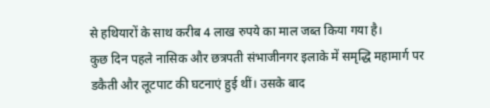से हथियारों के साथ करीब 4 लाख रुपये का माल जब्त किया गया है।
कुछ दिन पहले नासिक और छत्रपती संभाजीनगर इलाके में समृद्धि महामार्ग पर डकैती और लूटपाट की घटनाएं हुई थीं। उसके बाद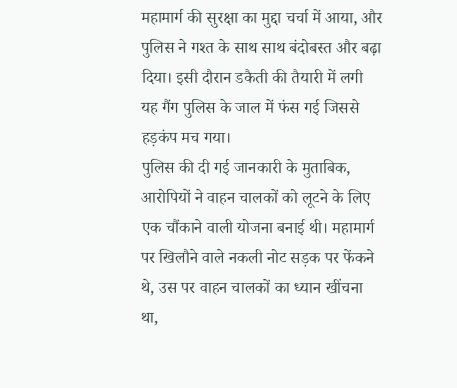महामार्ग की सुरक्षा का मुद्दा चर्चा में आया, और पुलिस ने गश्त के साथ साथ बंदोबस्त और बढ़ा दिया। इसी दौरान डकैती की तैयारी में लगी यह गैंग पुलिस के जाल में फंस गई जिससे हड़कंप मच गया।
पुलिस की दी गई जानकारी के मुताबिक, आरोपियों ने वाहन चालकों को लूटने के लिए एक चौंकाने वाली योजना बनाई थी। महामार्ग पर खिलौने वाले नकली नोट सड़क पर फेंकने थे, उस पर वाहन चालकों का ध्यान खींचना था,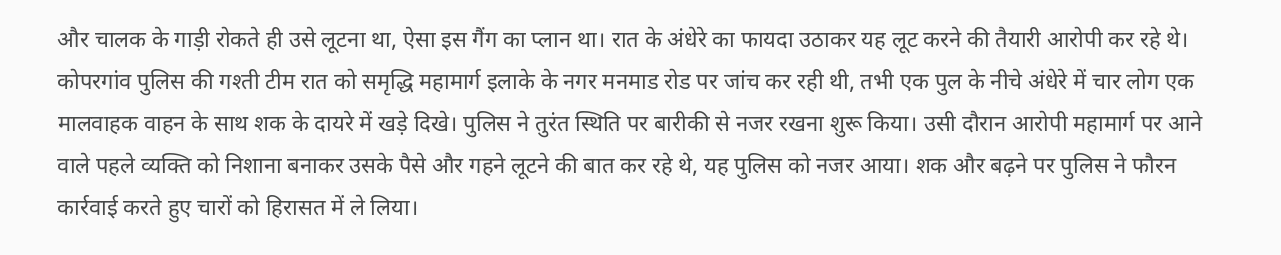और चालक के गाड़ी रोकते ही उसे लूटना था, ऐसा इस गैंग का प्लान था। रात के अंधेरे का फायदा उठाकर यह लूट करने की तैयारी आरोपी कर रहे थे।
कोपरगांव पुलिस की गश्ती टीम रात को समृद्धि महामार्ग इलाके के नगर मनमाड रोड पर जांच कर रही थी, तभी एक पुल के नीचे अंधेरे में चार लोग एक मालवाहक वाहन के साथ शक के दायरे में खड़े दिखे। पुलिस ने तुरंत स्थिति पर बारीकी से नजर रखना शुरू किया। उसी दौरान आरोपी महामार्ग पर आने वाले पहले व्यक्ति को निशाना बनाकर उसके पैसे और गहने लूटने की बात कर रहे थे, यह पुलिस को नजर आया। शक और बढ़ने पर पुलिस ने फौरन कार्रवाई करते हुए चारों को हिरासत में ले लिया।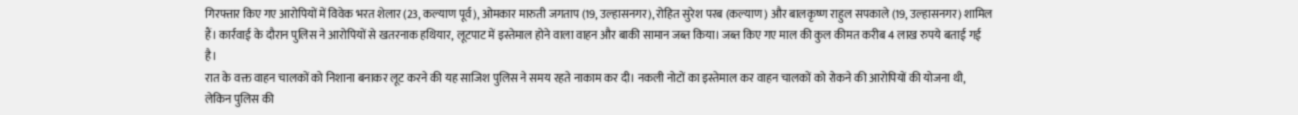गिरफ्तार किए गए आरोपियों में विवेक भरत शेलार (23, कल्याण पूर्व), ओमकार मारुती जगताप (19, उल्हासनगर), रोहित सुरेश परब (कल्याण) और बालकृष्ण राहुल सपकाले (19, उल्हासनगर) शामिल हैं। कार्रवाई के दौरान पुलिस ने आरोपियों से खतरनाक हथियार, लूटपाट में इस्तेमाल होने वाला वाहन और बाकी सामान जब्त किया। जब्त किए गए माल की कुल कीमत करीब 4 लाख रुपये बताई गई है।
रात के वक्त वाहन चालकों को निशाना बनाकर लूट करने की यह साजिश पुलिस ने समय रहते नाकाम कर दी। नकली नोटों का इस्तेमाल कर वाहन चालकों को रोकने की आरोपियों की योजना थी, लेकिन पुलिस की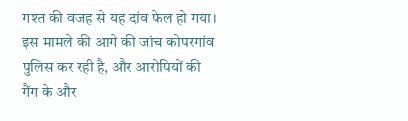गश्त की वजह से यह दांव फेल हो गया। इस मामले की आगे की जांच कोपरगांव पुलिस कर रही है, और आरोपियों की गैंग के और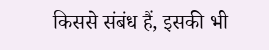किससे संबंध हैं, इसकी भी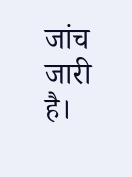जांच जारी है।